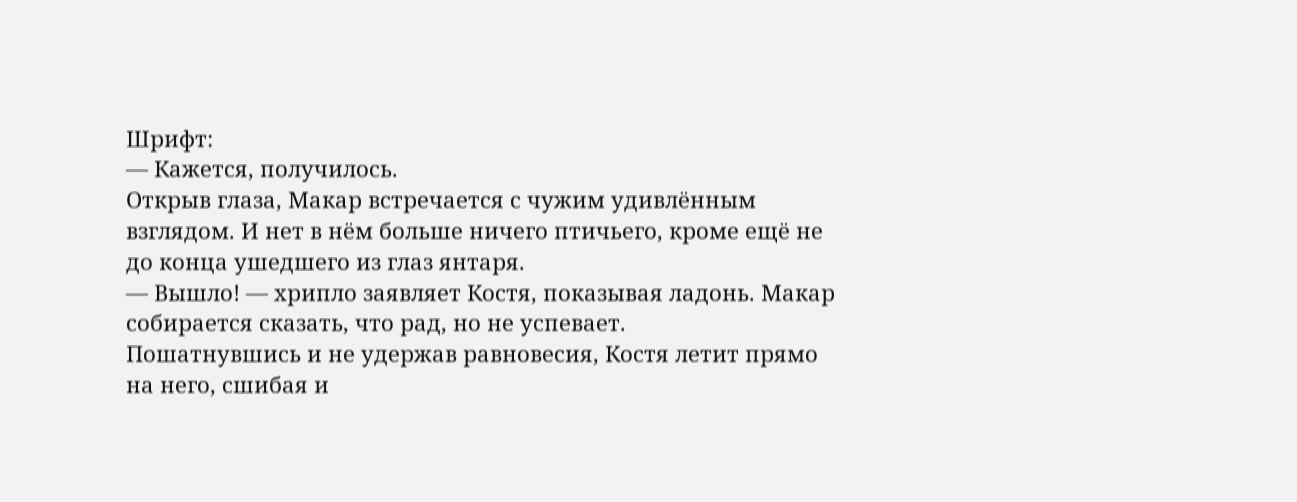Шрифт:
— Кажется, получилось.
Открыв глаза, Макар встречается с чужим удивлённым взглядом. И нет в нём больше ничего птичьего, кроме ещё не до конца ушедшего из глаз янтаря.
— Вышло! — хрипло заявляет Костя, показывая ладонь. Макар собирается сказать, что рад, но не успевает.
Пошатнувшись и не удержав равновесия, Костя летит прямо на него, сшибая и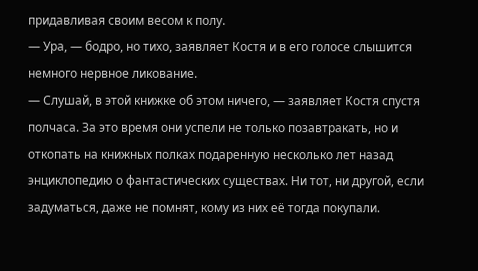придавливая своим весом к полу.
— Ура, — бодро, но тихо, заявляет Костя и в его голосе слышится немного нервное ликование.
— Слушай, в этой книжке об этом ничего, — заявляет Костя спустя полчаса. За это время они успели не только позавтракать, но и откопать на книжных полках подаренную несколько лет назад энциклопедию о фантастических существах. Ни тот, ни другой, если задуматься, даже не помнят, кому из них её тогда покупали.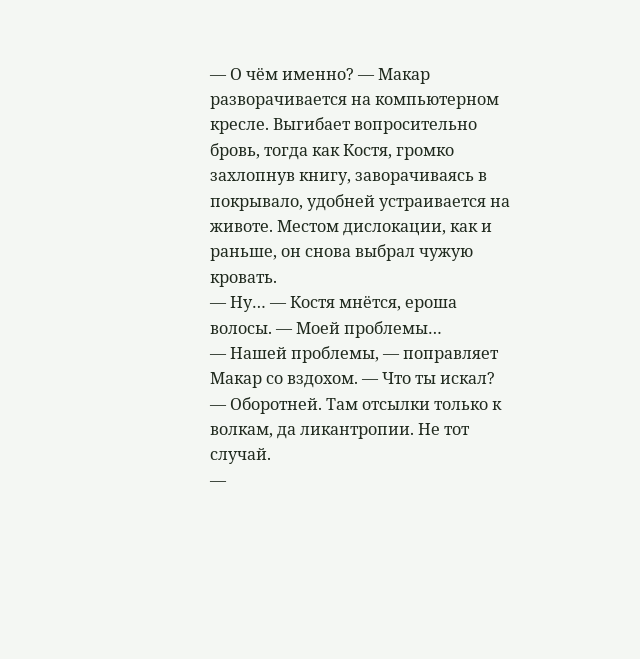— О чём именно? — Макар разворачивается на компьютерном кресле. Выгибает вопросительно бровь, тогда как Костя, громко захлопнув книгу, заворачиваясь в покрывало, удобней устраивается на животе. Местом дислокации, как и раньше, он снова выбрал чужую кровать.
— Ну… — Костя мнётся, ероша волосы. — Моей проблемы…
— Нашей проблемы, — поправляет Макар со вздохом. — Что ты искал?
— Оборотней. Там отсылки только к волкам, да ликантропии. Не тот случай.
—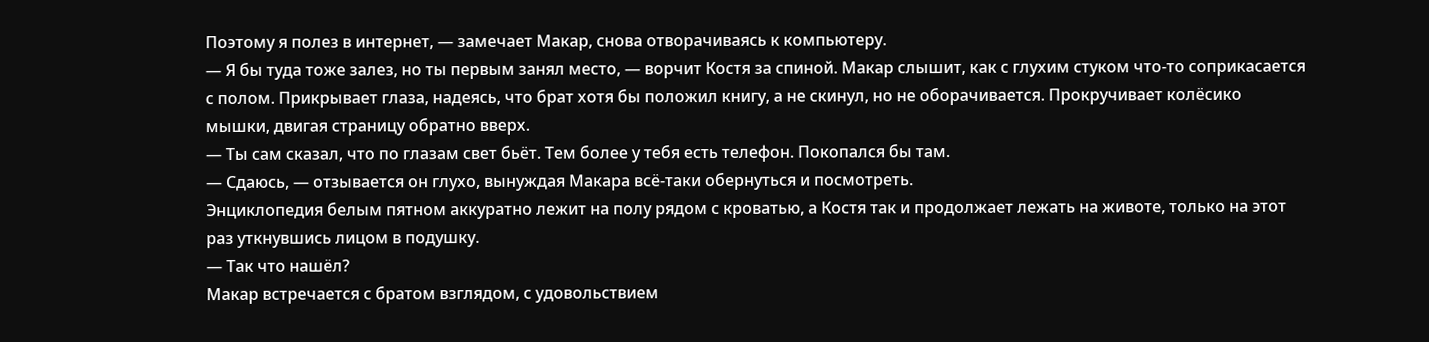Поэтому я полез в интернет, — замечает Макар, снова отворачиваясь к компьютеру.
— Я бы туда тоже залез, но ты первым занял место, — ворчит Костя за спиной. Макар слышит, как с глухим стуком что-то соприкасается с полом. Прикрывает глаза, надеясь, что брат хотя бы положил книгу, а не скинул, но не оборачивается. Прокручивает колёсико мышки, двигая страницу обратно вверх.
— Ты сам сказал, что по глазам свет бьёт. Тем более у тебя есть телефон. Покопался бы там.
— Сдаюсь, — отзывается он глухо, вынуждая Макара всё-таки обернуться и посмотреть.
Энциклопедия белым пятном аккуратно лежит на полу рядом с кроватью, а Костя так и продолжает лежать на животе, только на этот раз уткнувшись лицом в подушку.
— Так что нашёл?
Макар встречается с братом взглядом, с удовольствием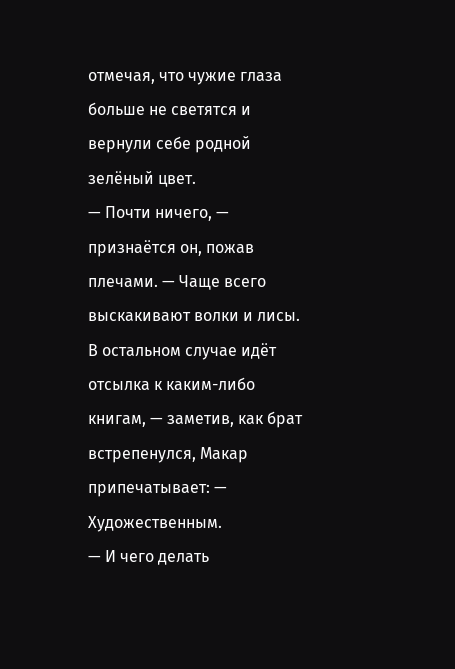отмечая, что чужие глаза больше не светятся и вернули себе родной зелёный цвет.
— Почти ничего, — признаётся он, пожав плечами. — Чаще всего выскакивают волки и лисы. В остальном случае идёт отсылка к каким-либо книгам, — заметив, как брат встрепенулся, Макар припечатывает: — Художественным.
— И чего делать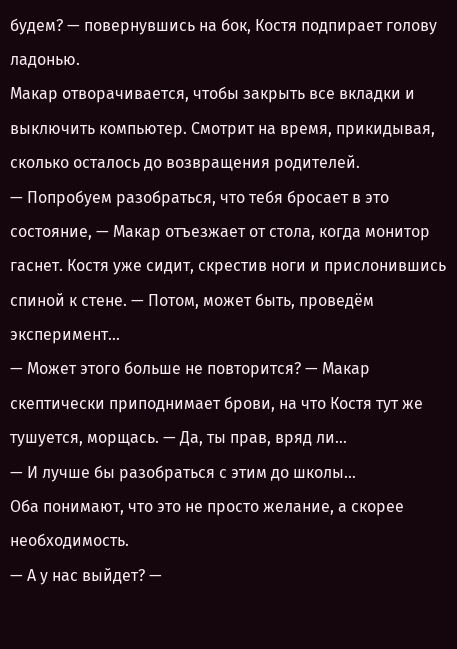будем? — повернувшись на бок, Костя подпирает голову ладонью.
Макар отворачивается, чтобы закрыть все вкладки и выключить компьютер. Смотрит на время, прикидывая, сколько осталось до возвращения родителей.
— Попробуем разобраться, что тебя бросает в это состояние, — Макар отъезжает от стола, когда монитор гаснет. Костя уже сидит, скрестив ноги и прислонившись спиной к стене. — Потом, может быть, проведём эксперимент…
— Может этого больше не повторится? — Макар скептически приподнимает брови, на что Костя тут же тушуется, морщась. — Да, ты прав, вряд ли…
— И лучше бы разобраться с этим до школы…
Оба понимают, что это не просто желание, а скорее необходимость.
— А у нас выйдет? —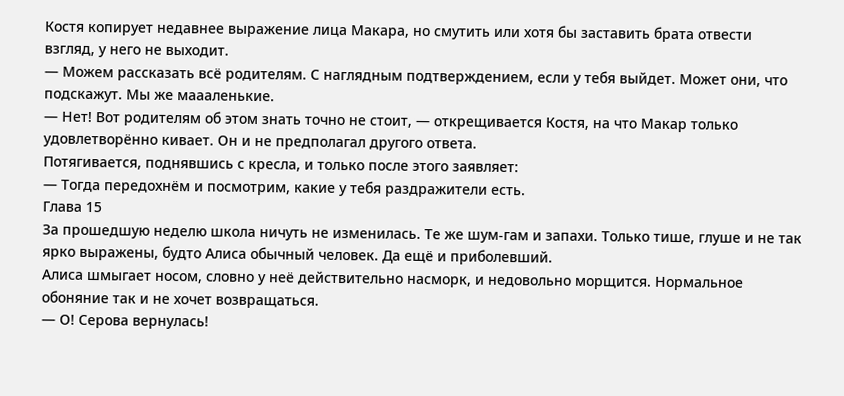Костя копирует недавнее выражение лица Макара, но смутить или хотя бы заставить брата отвести взгляд, у него не выходит.
— Можем рассказать всё родителям. С наглядным подтверждением, если у тебя выйдет. Может они, что подскажут. Мы же маааленькие.
— Нет! Вот родителям об этом знать точно не стоит, — открещивается Костя, на что Макар только удовлетворённо кивает. Он и не предполагал другого ответа.
Потягивается, поднявшись с кресла, и только после этого заявляет:
— Тогда передохнём и посмотрим, какие у тебя раздражители есть.
Глава 15
За прошедшую неделю школа ничуть не изменилась. Те же шум-гам и запахи. Только тише, глуше и не так ярко выражены, будто Алиса обычный человек. Да ещё и приболевший.
Алиса шмыгает носом, словно у неё действительно насморк, и недовольно морщится. Нормальное обоняние так и не хочет возвращаться.
— О! Серова вернулась!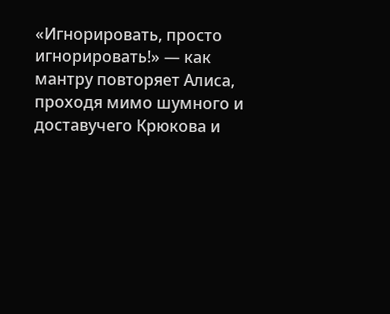«Игнорировать, просто игнорировать!» — как мантру повторяет Алиса, проходя мимо шумного и доставучего Крюкова и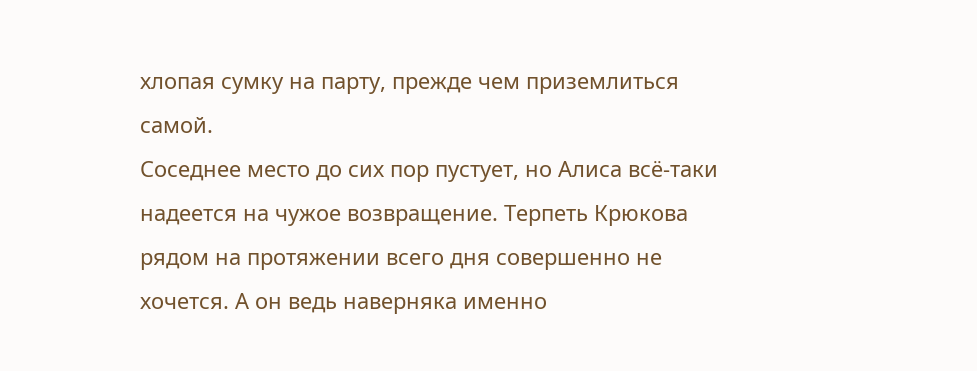хлопая сумку на парту, прежде чем приземлиться самой.
Соседнее место до сих пор пустует, но Алиса всё-таки надеется на чужое возвращение. Терпеть Крюкова рядом на протяжении всего дня совершенно не хочется. А он ведь наверняка именно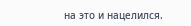на это и нацелился.